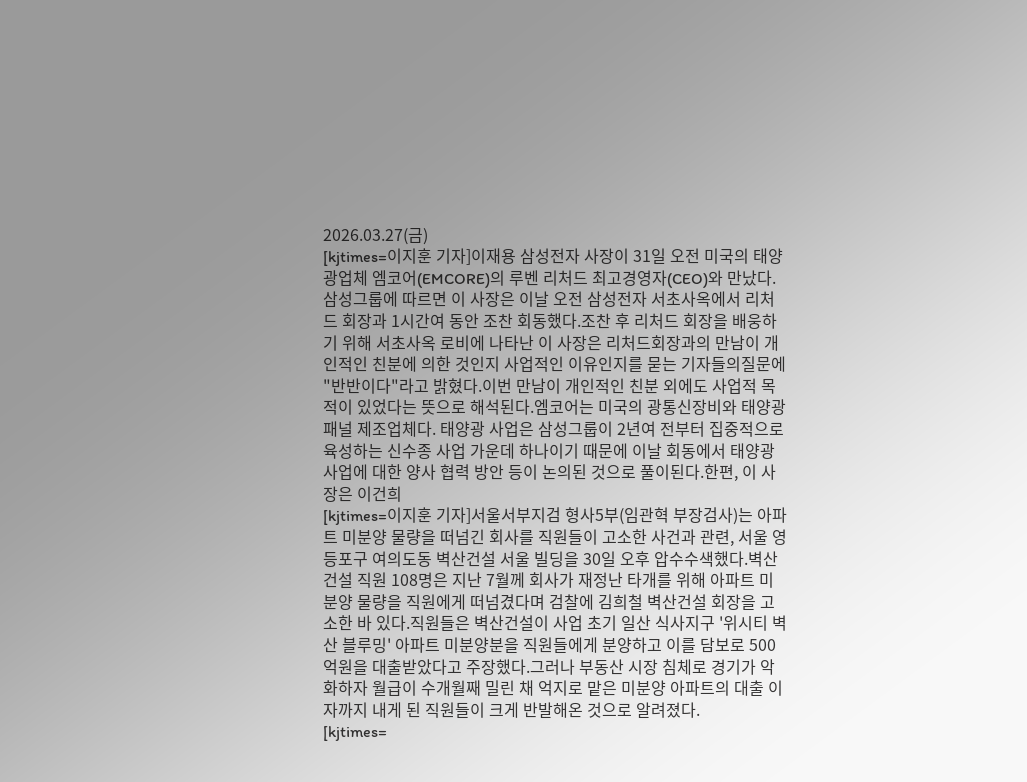2026.03.27(금)
[kjtimes=이지훈 기자]이재용 삼성전자 사장이 31일 오전 미국의 태양광업체 엠코어(EMCORE)의 루벤 리처드 최고경영자(CEO)와 만났다.삼성그룹에 따르면 이 사장은 이날 오전 삼성전자 서초사옥에서 리처드 회장과 1시간여 동안 조찬 회동했다.조찬 후 리처드 회장을 배웅하기 위해 서초사옥 로비에 나타난 이 사장은 리처드회장과의 만남이 개인적인 친분에 의한 것인지 사업적인 이유인지를 묻는 기자들의질문에 "반반이다"라고 밝혔다.이번 만남이 개인적인 친분 외에도 사업적 목적이 있었다는 뜻으로 해석된다.엠코어는 미국의 광통신장비와 태양광패널 제조업체다. 태양광 사업은 삼성그룹이 2년여 전부터 집중적으로 육성하는 신수종 사업 가운데 하나이기 때문에 이날 회동에서 태양광 사업에 대한 양사 협력 방안 등이 논의된 것으로 풀이된다.한편, 이 사장은 이건희
[kjtimes=이지훈 기자]서울서부지검 형사5부(임관혁 부장검사)는 아파트 미분양 물량을 떠넘긴 회사를 직원들이 고소한 사건과 관련, 서울 영등포구 여의도동 벽산건설 서울 빌딩을 30일 오후 압수수색했다.벽산건설 직원 108명은 지난 7월께 회사가 재정난 타개를 위해 아파트 미분양 물량을 직원에게 떠넘겼다며 검찰에 김희철 벽산건설 회장을 고소한 바 있다.직원들은 벽산건설이 사업 초기 일산 식사지구 '위시티 벽산 블루밍' 아파트 미분양분을 직원들에게 분양하고 이를 담보로 500억원을 대출받았다고 주장했다.그러나 부동산 시장 침체로 경기가 악화하자 월급이 수개월째 밀린 채 억지로 맡은 미분양 아파트의 대출 이자까지 내게 된 직원들이 크게 반발해온 것으로 알려졌다.
[kjtimes=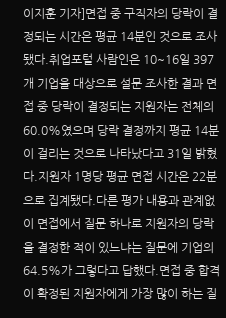이지훈 기자]면접 중 구직자의 당락이 결정되는 시간은 평균 14분인 것으로 조사됐다.취업포털 사람인은 10~16일 397개 기업을 대상으로 설문 조사한 결과 면접 중 당락이 결정되는 지원자는 전체의 60.0%였으며 당락 결정까지 평균 14분이 걸리는 것으로 나타났다고 31일 밝혔다.지원자 1명당 평균 면접 시간은 22분으로 집계됐다.다른 평가 내용과 관계없이 면접에서 질문 하나로 지원자의 당락을 결정한 적이 있느냐는 질문에 기업의 64.5%가 그렇다고 답했다.면접 중 합격이 확정된 지원자에게 가장 많이 하는 질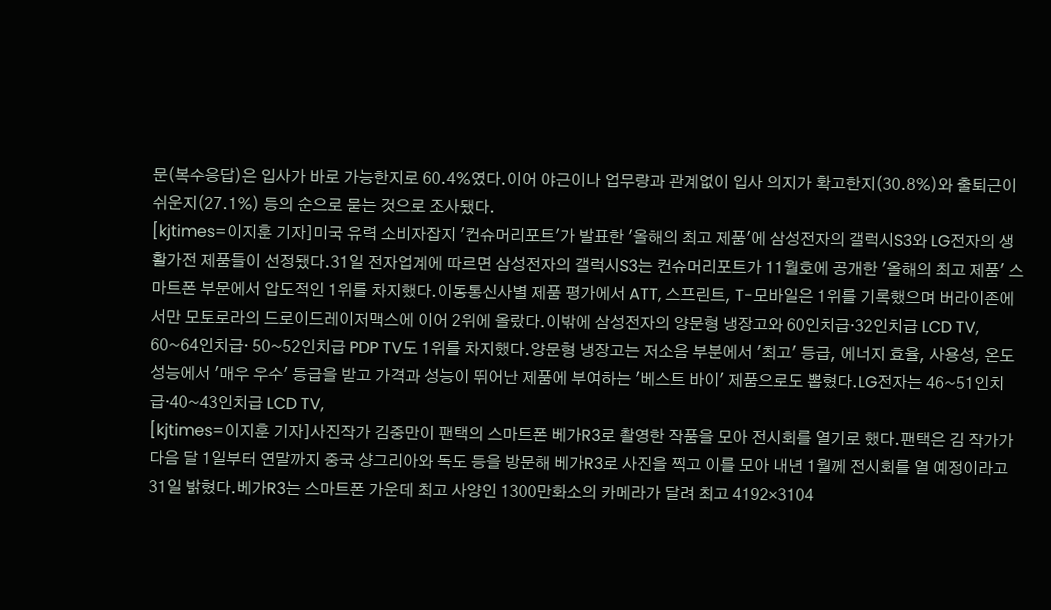문(복수응답)은 입사가 바로 가능한지로 60.4%였다.이어 야근이나 업무량과 관계없이 입사 의지가 확고한지(30.8%)와 출퇴근이 쉬운지(27.1%) 등의 순으로 묻는 것으로 조사됐다.
[kjtimes=이지훈 기자]미국 유력 소비자잡지 '컨슈머리포트'가 발표한 '올해의 최고 제품'에 삼성전자의 갤럭시S3와 LG전자의 생활가전 제품들이 선정됐다.31일 전자업계에 따르면 삼성전자의 갤럭시S3는 컨슈머리포트가 11월호에 공개한 '올해의 최고 제품' 스마트폰 부문에서 압도적인 1위를 차지했다.이동통신사별 제품 평가에서 ATT, 스프린트, T-모바일은 1위를 기록했으며 버라이존에서만 모토로라의 드로이드레이저맥스에 이어 2위에 올랐다.이밖에 삼성전자의 양문형 냉장고와 60인치급·32인치급 LCD TV, 60~64인치급· 50~52인치급 PDP TV도 1위를 차지했다.양문형 냉장고는 저소음 부분에서 '최고' 등급, 에너지 효율, 사용성, 온도 성능에서 '매우 우수' 등급을 받고 가격과 성능이 뛰어난 제품에 부여하는 '베스트 바이' 제품으로도 뽑혔다.LG전자는 46~51인치급·40~43인치급 LCD TV,
[kjtimes=이지훈 기자]사진작가 김중만이 팬택의 스마트폰 베가R3로 촬영한 작품을 모아 전시회를 열기로 했다.팬택은 김 작가가 다음 달 1일부터 연말까지 중국 샹그리아와 독도 등을 방문해 베가R3로 사진을 찍고 이를 모아 내년 1월께 전시회를 열 예정이라고 31일 밝혔다.베가R3는 스마트폰 가운데 최고 사양인 1300만화소의 카메라가 달려 최고 4192×3104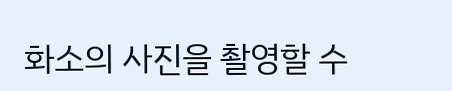화소의 사진을 촬영할 수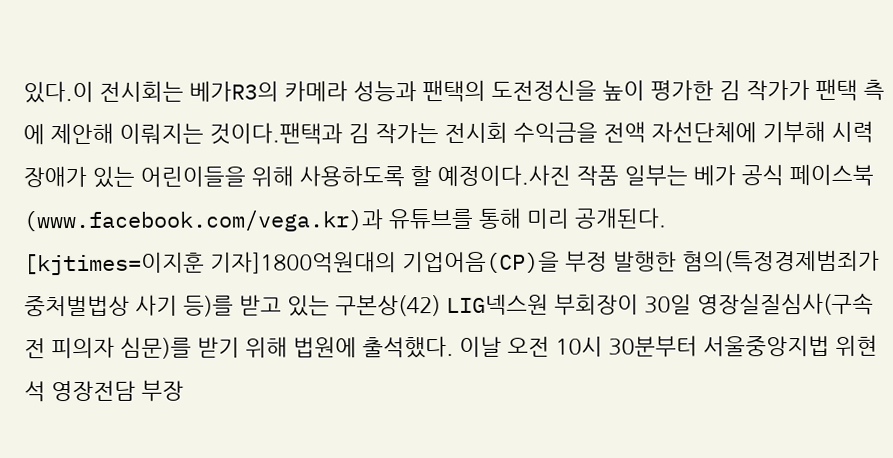있다.이 전시회는 베가R3의 카메라 성능과 팬택의 도전정신을 높이 평가한 김 작가가 팬택 측에 제안해 이뤄지는 것이다.팬택과 김 작가는 전시회 수익금을 전액 자선단체에 기부해 시력 장애가 있는 어린이들을 위해 사용하도록 할 예정이다.사진 작품 일부는 베가 공식 페이스북(www.facebook.com/vega.kr)과 유튜브를 통해 미리 공개된다.
[kjtimes=이지훈 기자]1800억원대의 기업어음(CP)을 부정 발행한 혐의(특정경제범죄가중처벌법상 사기 등)를 받고 있는 구본상(42) LIG넥스원 부회장이 30일 영장실질심사(구속 전 피의자 심문)를 받기 위해 법원에 출석했다. 이날 오전 10시 30분부터 서울중앙지법 위현석 영장전담 부장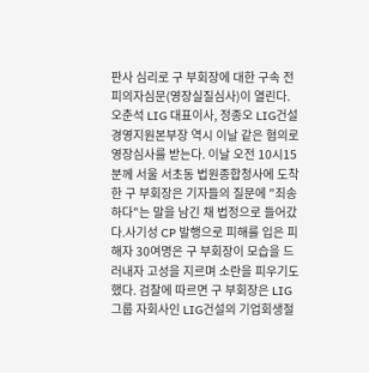판사 심리로 구 부회장에 대한 구속 전 피의자심문(영장실질심사)이 열린다. 오춘석 LIG 대표이사, 정종오 LIG건설 경영지원본부장 역시 이날 같은 혐의로 영장심사를 받는다. 이날 오전 10시15분께 서울 서초동 법원종합청사에 도착한 구 부회장은 기자들의 질문에 "죄송하다"는 말을 남긴 채 법정으로 들어갔다.사기성 CP 발행으로 피해를 입은 피해자 30여명은 구 부회장이 모습을 드러내자 고성을 지르며 소란을 피우기도 했다. 검찰에 따르면 구 부회장은 LIG그룹 자회사인 LIG건설의 기업회생절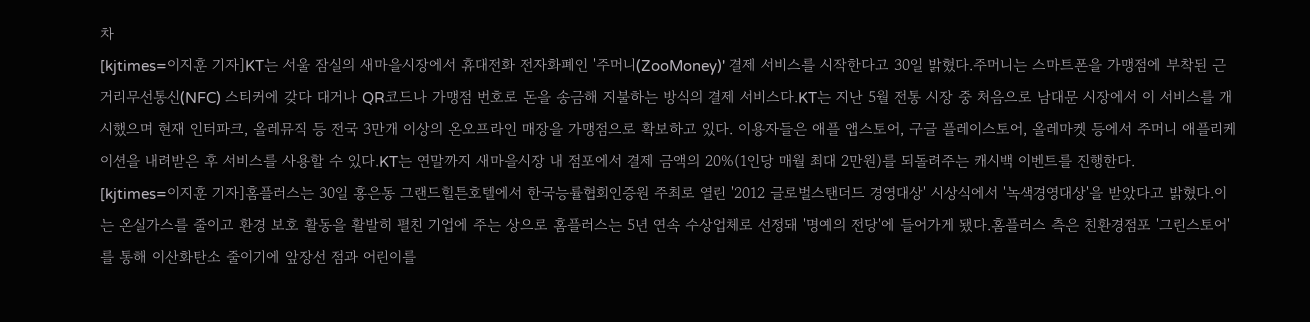차
[kjtimes=이지훈 기자]KT는 서울 잠실의 새마을시장에서 휴대전화 전자화폐인 '주머니(ZooMoney)' 결제 서비스를 시작한다고 30일 밝혔다.주머니는 스마트폰을 가맹점에 부착된 근거리무선통신(NFC) 스티커에 갖다 대거나 QR코드나 가맹점 번호로 돈을 송금해 지불하는 방식의 결제 서비스다.KT는 지난 5월 전통 시장 중 처음으로 남대문 시장에서 이 서비스를 개시했으며 현재 인터파크, 올레뮤직 등 전국 3만개 이상의 온오프라인 매장을 가맹점으로 확보하고 있다. 이용자들은 애플 앱스토어, 구글 플레이스토어, 올레마켓 등에서 주머니 애플리케이션을 내려받은 후 서비스를 사용할 수 있다.KT는 연말까지 새마을시장 내 점포에서 결제 금액의 20%(1인당 매월 최대 2만원)를 되돌려주는 캐시백 이벤트를 진행한다.
[kjtimes=이지훈 기자]홈플러스는 30일 홍은동 그랜드힐튼호텔에서 한국능률협회인증원 주최로 열린 '2012 글로벌스탠더드 경영대상' 시상식에서 '녹색경영대상'을 받았다고 밝혔다.이는 온실가스를 줄이고 환경 보호 활동을 활발히 펼친 기업에 주는 상으로 홈플러스는 5년 연속 수상업체로 선정돼 '명예의 전당'에 들어가게 됐다.홈플러스 측은 친환경점포 '그린스토어'를 통해 이산화탄소 줄이기에 앞장선 점과 어린이를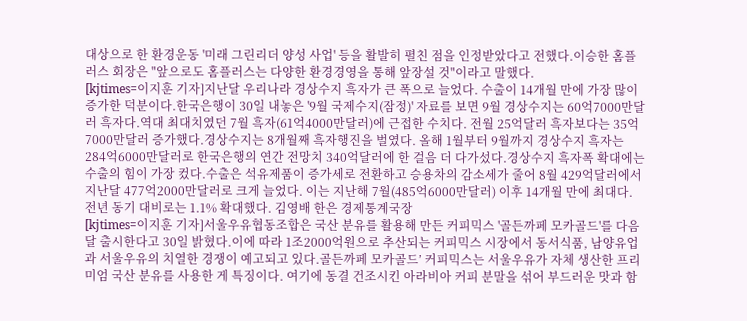대상으로 한 환경운동 '미래 그린리더 양성 사업' 등을 활발히 펼친 점을 인정받았다고 전했다.이승한 홈플러스 회장은 "앞으로도 홈플러스는 다양한 환경경영을 통해 앞장설 것"이라고 말했다.
[kjtimes=이지훈 기자]지난달 우리나라 경상수지 흑자가 큰 폭으로 늘었다. 수출이 14개월 만에 가장 많이 증가한 덕분이다.한국은행이 30일 내놓은 '9월 국제수지(잠정)' 자료를 보면 9월 경상수지는 60억7000만달러 흑자다.역대 최대치였던 7월 흑자(61억4000만달러)에 근접한 수치다. 전월 25억달러 흑자보다는 35억7000만달러 증가했다.경상수지는 8개월째 흑자행진을 벌였다. 올해 1월부터 9월까지 경상수지 흑자는 284억6000만달러로 한국은행의 연간 전망치 340억달러에 한 걸음 더 다가섰다.경상수지 흑자폭 확대에는 수출의 힘이 가장 컸다.수출은 석유제품이 증가세로 전환하고 승용차의 감소세가 줄어 8월 429억달러에서 지난달 477억2000만달러로 크게 늘었다. 이는 지난해 7월(485억6000만달러) 이후 14개월 만에 최대다. 전년 동기 대비로는 1.1% 확대했다. 김영배 한은 경제통계국장
[kjtimes=이지훈 기자]서울우유협동조합은 국산 분유를 활용해 만든 커피믹스 '골든까페 모카골드'를 다음달 출시한다고 30일 밝혔다.이에 따라 1조2000억원으로 추산되는 커피믹스 시장에서 동서식품, 남양유업과 서울우유의 치열한 경쟁이 예고되고 있다.골든까페 모카골드’ 커피믹스는 서울우유가 자체 생산한 프리미엄 국산 분유를 사용한 게 특징이다. 여기에 동결 건조시킨 아라비아 커피 분말을 섞어 부드러운 맛과 함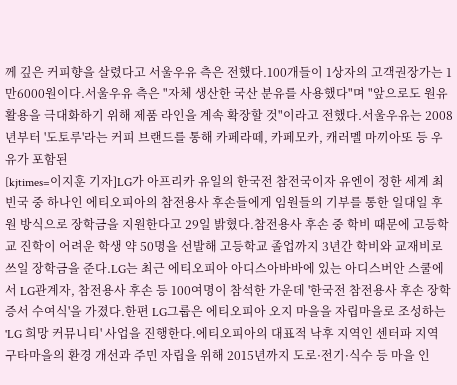께 깊은 커피향을 살렸다고 서울우유 측은 전했다.100개들이 1상자의 고객권장가는 1만6000원이다.서울우유 측은 "자체 생산한 국산 분유를 사용했다"며 "앞으로도 원유 활용을 극대화하기 위해 제품 라인을 계속 확장할 것"이라고 전했다.서울우유는 2008년부터 '도토루'라는 커피 브랜드를 통해 카페라떼, 카페모카, 캐러멜 마끼아또 등 우유가 포함된
[kjtimes=이지훈 기자]LG가 아프리카 유일의 한국전 참전국이자 유엔이 정한 세계 최빈국 중 하나인 에티오피아의 참전용사 후손들에게 임원들의 기부를 통한 일대일 후원 방식으로 장학금을 지원한다고 29일 밝혔다.참전용사 후손 중 학비 때문에 고등학교 진학이 어려운 학생 약 50명을 선발해 고등학교 졸업까지 3년간 학비와 교재비로 쓰일 장학금을 준다.LG는 최근 에티오피아 아디스아바바에 있는 아디스버안 스쿨에서 LG관계자, 참전용사 후손 등 100여명이 참석한 가운데 '한국전 참전용사 후손 장학증서 수여식'을 가졌다.한편 LG그룹은 에티오피아 오지 마을을 자립마을로 조성하는 'LG 희망 커뮤니티' 사업을 진행한다.에티오피아의 대표적 낙후 지역인 센터파 지역 구타마을의 환경 개선과 주민 자립을 위해 2015년까지 도로·전기·식수 등 마을 인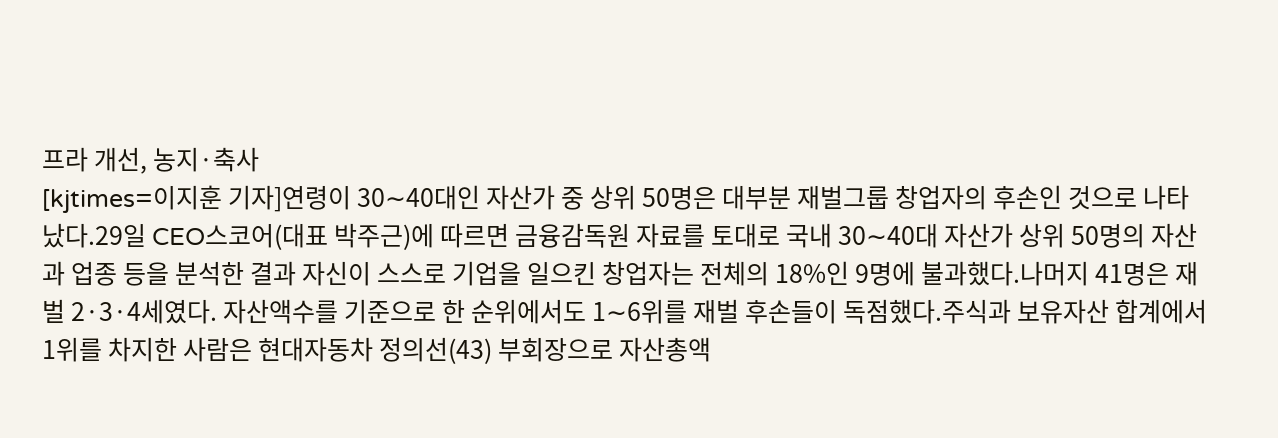프라 개선, 농지·축사
[kjtimes=이지훈 기자]연령이 30∼40대인 자산가 중 상위 50명은 대부분 재벌그룹 창업자의 후손인 것으로 나타났다.29일 CEO스코어(대표 박주근)에 따르면 금융감독원 자료를 토대로 국내 30∼40대 자산가 상위 50명의 자산과 업종 등을 분석한 결과 자신이 스스로 기업을 일으킨 창업자는 전체의 18%인 9명에 불과했다.나머지 41명은 재벌 2·3·4세였다. 자산액수를 기준으로 한 순위에서도 1∼6위를 재벌 후손들이 독점했다.주식과 보유자산 합계에서 1위를 차지한 사람은 현대자동차 정의선(43) 부회장으로 자산총액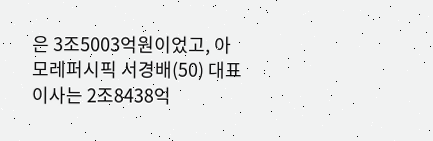은 3조5003억원이었고, 아모레퍼시픽 서경배(50) 대표이사는 2조8438억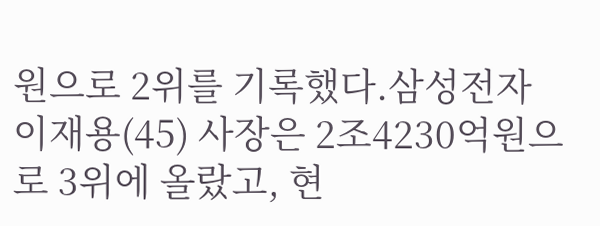원으로 2위를 기록했다.삼성전자 이재용(45) 사장은 2조4230억원으로 3위에 올랐고, 현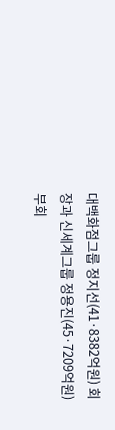대백화점그룹 정지선(41·8382억원) 회장과 신세계그룹 정용진(45·7209억원) 부회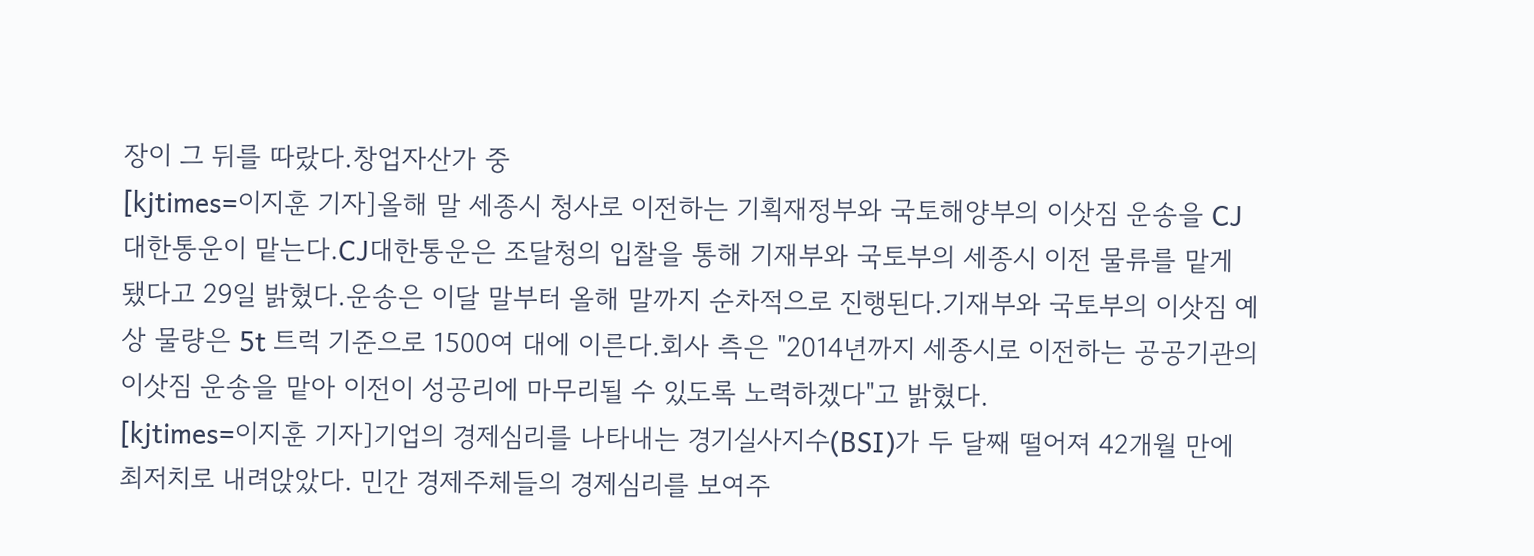장이 그 뒤를 따랐다.창업자산가 중
[kjtimes=이지훈 기자]올해 말 세종시 청사로 이전하는 기획재정부와 국토해양부의 이삿짐 운송을 CJ대한통운이 맡는다.CJ대한통운은 조달청의 입찰을 통해 기재부와 국토부의 세종시 이전 물류를 맡게 됐다고 29일 밝혔다.운송은 이달 말부터 올해 말까지 순차적으로 진행된다.기재부와 국토부의 이삿짐 예상 물량은 5t 트럭 기준으로 1500여 대에 이른다.회사 측은 "2014년까지 세종시로 이전하는 공공기관의 이삿짐 운송을 맡아 이전이 성공리에 마무리될 수 있도록 노력하겠다"고 밝혔다.
[kjtimes=이지훈 기자]기업의 경제심리를 나타내는 경기실사지수(BSI)가 두 달째 떨어져 42개월 만에 최저치로 내려앉았다. 민간 경제주체들의 경제심리를 보여주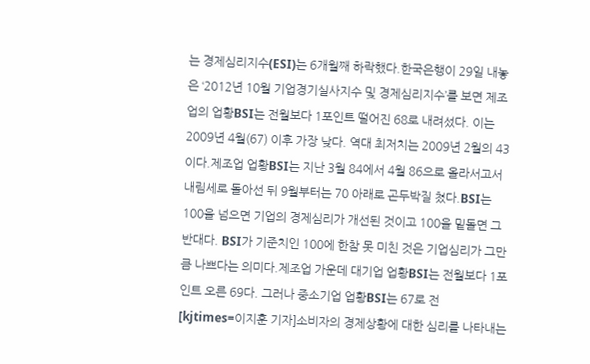는 경제심리지수(ESI)는 6개월째 하락했다.한국은행이 29일 내놓은 ‘2012년 10월 기업경기실사지수 및 경제심리지수’를 보면 제조업의 업황BSI는 전월보다 1포인트 떨어진 68로 내려섰다. 이는 2009년 4월(67) 이후 가장 낮다. 역대 최저치는 2009년 2월의 43이다.제조업 업황BSI는 지난 3월 84에서 4월 86으로 올라서고서 내림세로 돌아선 뒤 9월부터는 70 아래로 곤두박질 쳤다.BSI는 100을 넘으면 기업의 경제심리가 개선된 것이고 100을 밑돌면 그 반대다. BSI가 기준치인 100에 한참 못 미친 것은 기업심리가 그만큼 나쁘다는 의미다.제조업 가운데 대기업 업황BSI는 전월보다 1포인트 오른 69다. 그러나 중소기업 업황BSI는 67로 전
[kjtimes=이지훈 기자]소비자의 경제상황에 대한 심리를 나타내는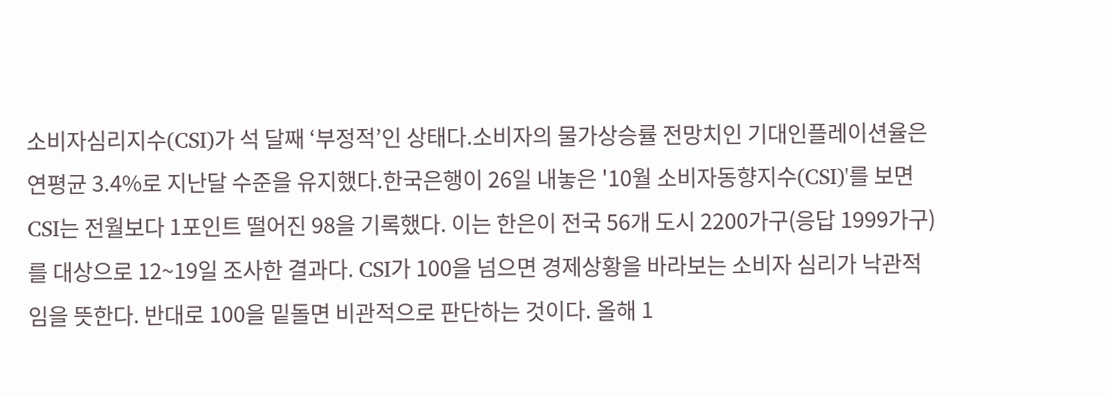소비자심리지수(CSI)가 석 달째 ‘부정적’인 상태다.소비자의 물가상승률 전망치인 기대인플레이션율은 연평균 3.4%로 지난달 수준을 유지했다.한국은행이 26일 내놓은 '10월 소비자동향지수(CSI)'를 보면 CSI는 전월보다 1포인트 떨어진 98을 기록했다. 이는 한은이 전국 56개 도시 2200가구(응답 1999가구)를 대상으로 12~19일 조사한 결과다. CSI가 100을 넘으면 경제상황을 바라보는 소비자 심리가 낙관적임을 뜻한다. 반대로 100을 밑돌면 비관적으로 판단하는 것이다. 올해 1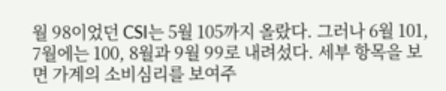월 98이었던 CSI는 5월 105까지 올랐다. 그러나 6월 101, 7월에는 100, 8월과 9월 99로 내려섰다. 세부 항목을 보면 가계의 소비심리를 보여주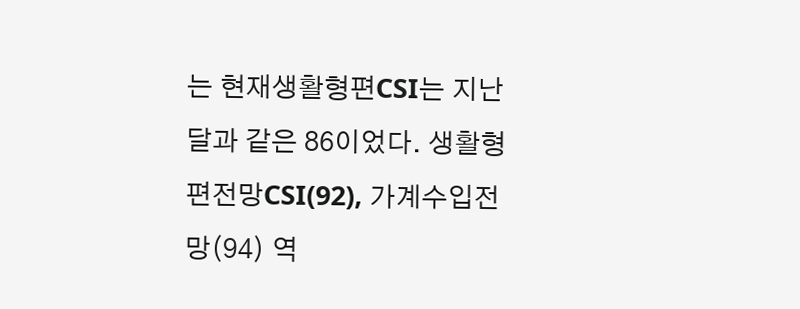는 현재생활형편CSI는 지난달과 같은 86이었다. 생활형편전망CSI(92), 가계수입전망(94) 역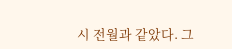시 전월과 같았다. 그